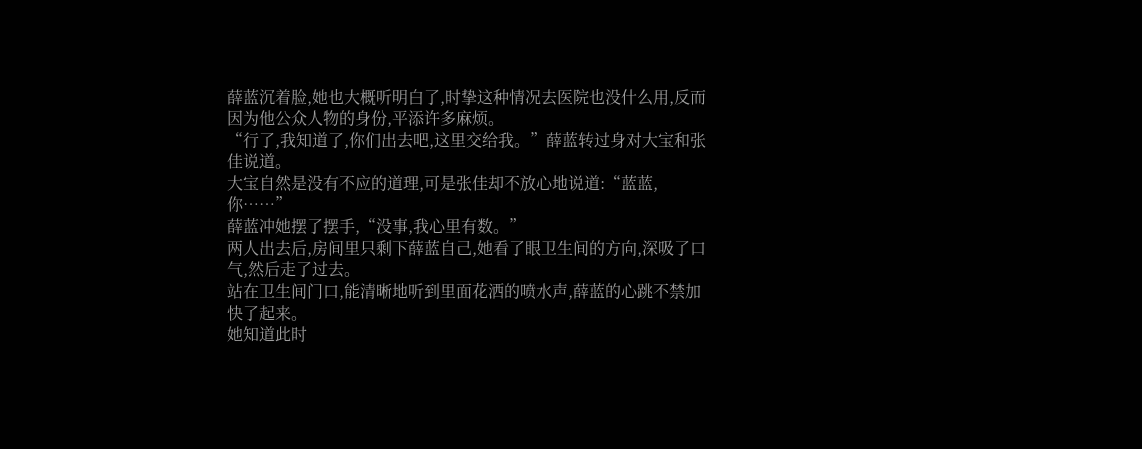薛蓝沉着脸,她也大概听明白了,时挚这种情况去医院也没什么用,反而因为他公众人物的身份,平添许多麻烦。
“行了,我知道了,你们出去吧,这里交给我。”薛蓝转过身对大宝和张佳说道。
大宝自然是没有不应的道理,可是张佳却不放心地说道:“蓝蓝,你……”
薛蓝冲她摆了摆手,“没事,我心里有数。”
两人出去后,房间里只剩下薛蓝自己,她看了眼卫生间的方向,深吸了口气,然后走了过去。
站在卫生间门口,能清晰地听到里面花洒的喷水声,薛蓝的心跳不禁加快了起来。
她知道此时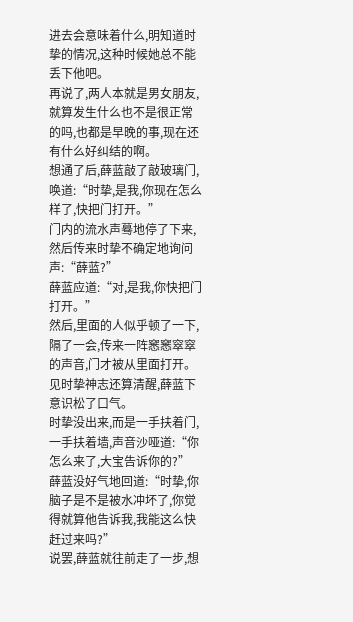进去会意味着什么,明知道时挚的情况,这种时候她总不能丢下他吧。
再说了,两人本就是男女朋友,就算发生什么也不是很正常的吗,也都是早晚的事,现在还有什么好纠结的啊。
想通了后,薛蓝敲了敲玻璃门,唤道:“时挚,是我,你现在怎么样了,快把门打开。”
门内的流水声蓦地停了下来,然后传来时挚不确定地询问声:“薛蓝?”
薛蓝应道:“对,是我,你快把门打开。”
然后,里面的人似乎顿了一下,隔了一会,传来一阵窸窸窣窣的声音,门才被从里面打开。
见时挚神志还算清醒,薛蓝下意识松了口气。
时挚没出来,而是一手扶着门,一手扶着墙,声音沙哑道:“你怎么来了,大宝告诉你的?”
薛蓝没好气地回道:“时挚,你脑子是不是被水冲坏了,你觉得就算他告诉我,我能这么快赶过来吗?”
说罢,薛蓝就往前走了一步,想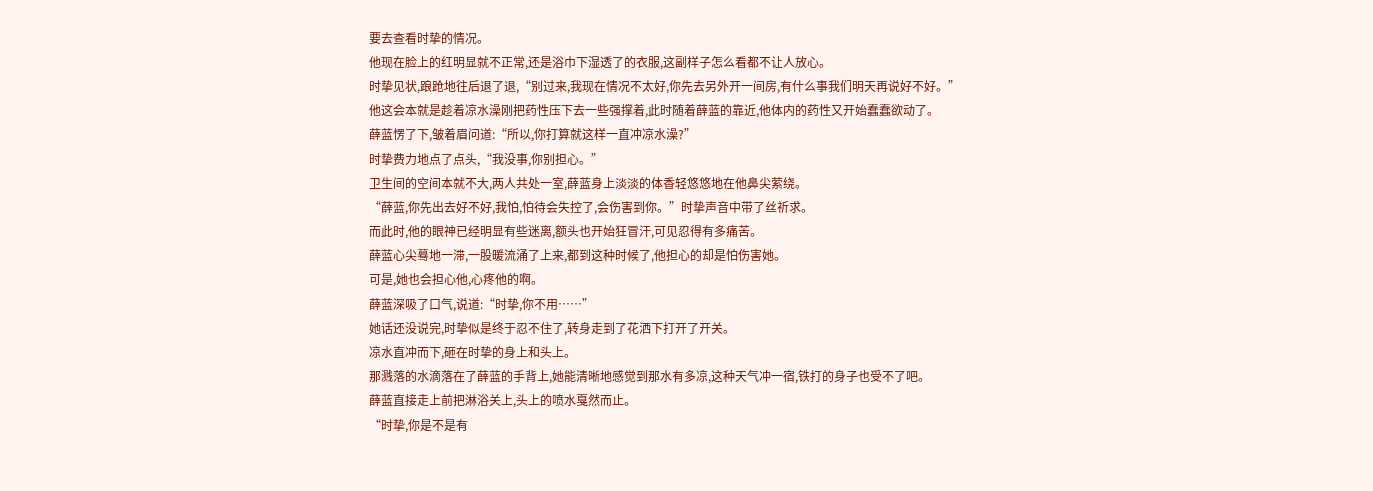要去查看时挚的情况。
他现在脸上的红明显就不正常,还是浴巾下湿透了的衣服,这副样子怎么看都不让人放心。
时挚见状,踉跄地往后退了退,“别过来,我现在情况不太好,你先去另外开一间房,有什么事我们明天再说好不好。”
他这会本就是趁着凉水澡刚把药性压下去一些强撑着,此时随着薛蓝的靠近,他体内的药性又开始蠢蠢欲动了。
薛蓝愣了下,皱着眉问道:“所以,你打算就这样一直冲凉水澡?”
时挚费力地点了点头,“我没事,你别担心。”
卫生间的空间本就不大,两人共处一室,薛蓝身上淡淡的体香轻悠悠地在他鼻尖萦绕。
“薛蓝,你先出去好不好,我怕,怕待会失控了,会伤害到你。”时挚声音中带了丝祈求。
而此时,他的眼神已经明显有些迷离,额头也开始狂冒汗,可见忍得有多痛苦。
薛蓝心尖蓦地一滞,一股暖流涌了上来,都到这种时候了,他担心的却是怕伤害她。
可是,她也会担心他,心疼他的啊。
薛蓝深吸了口气,说道:“时挚,你不用……”
她话还没说完,时挚似是终于忍不住了,转身走到了花洒下打开了开关。
凉水直冲而下,砸在时挚的身上和头上。
那溅落的水滴落在了薛蓝的手背上,她能清晰地感觉到那水有多凉,这种天气冲一宿,铁打的身子也受不了吧。
薛蓝直接走上前把淋浴关上,头上的喷水戛然而止。
“时挚,你是不是有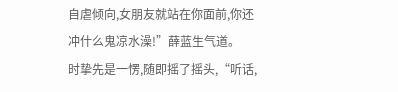自虐倾向,女朋友就站在你面前,你还冲什么鬼凉水澡!”薛蓝生气道。
时挚先是一愣,随即摇了摇头,“听话,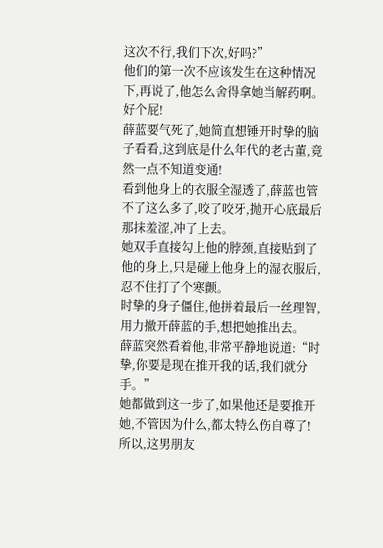这次不行,我们下次,好吗?”
他们的第一次不应该发生在这种情况下,再说了,他怎么舍得拿她当解药啊。
好个屁!
薛蓝要气死了,她简直想锤开时挚的脑子看看,这到底是什么年代的老古董,竟然一点不知道变通!
看到他身上的衣服全湿透了,薛蓝也管不了这么多了,咬了咬牙,抛开心底最后那抹羞涩,冲了上去。
她双手直接勾上他的脖颈,直接贴到了他的身上,只是碰上他身上的湿衣服后,忍不住打了个寒颤。
时挚的身子僵住,他拼着最后一丝理智,用力撤开薛蓝的手,想把她推出去。
薛蓝突然看着他,非常平静地说道:“时挚,你要是现在推开我的话,我们就分手。”
她都做到这一步了,如果他还是要推开她,不管因为什么,都太特么伤自尊了!
所以,这男朋友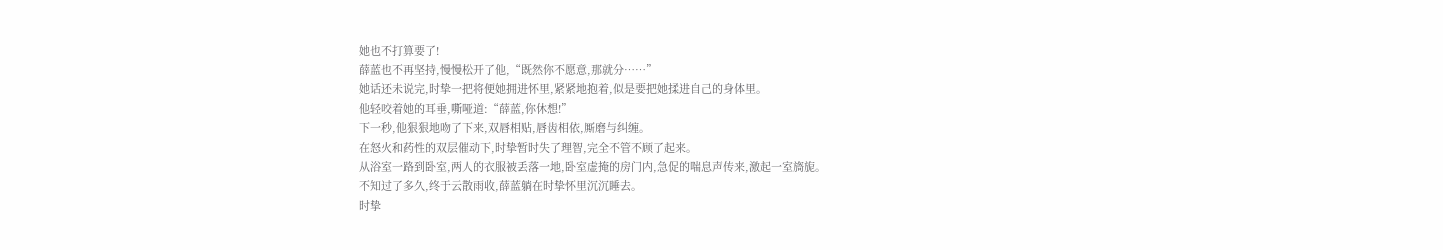她也不打算要了!
薛蓝也不再坚持,慢慢松开了他,“既然你不愿意,那就分……”
她话还未说完,时挚一把将便她拥进怀里,紧紧地抱着,似是要把她揉进自己的身体里。
他轻咬着她的耳垂,嘶哑道:“薛蓝,你休想!”
下一秒,他狠狠地吻了下来,双唇相贴,唇齿相依,厮磨与纠缠。
在怒火和药性的双层催动下,时挚暂时失了理智,完全不管不顾了起来。
从浴室一路到卧室,两人的衣服被丢落一地,卧室虚掩的房门内,急促的喘息声传来,激起一室旖旎。
不知过了多久,终于云散雨收,薛蓝躺在时挚怀里沉沉睡去。
时挚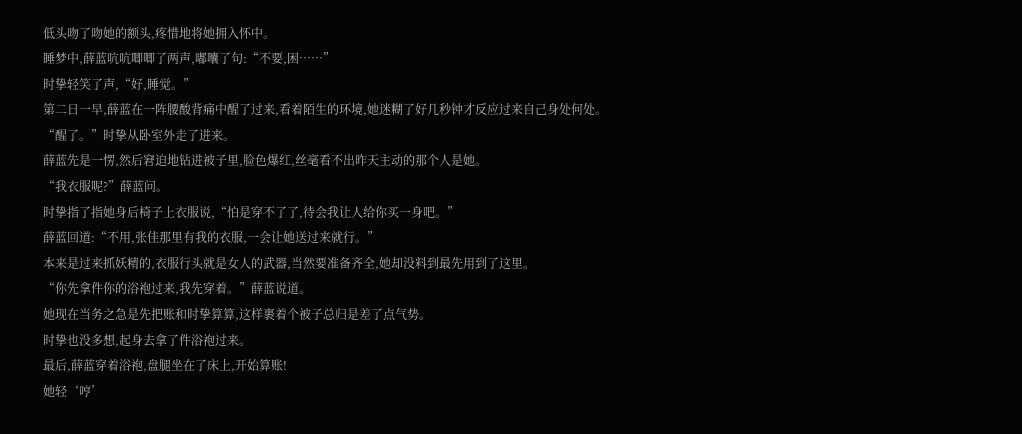低头吻了吻她的额头,疼惜地将她拥入怀中。
睡梦中,薛蓝吭吭唧唧了两声,嘟囔了句:“不要,困……”
时挚轻笑了声,“好,睡觉。”
第二日一早,薛蓝在一阵腰酸背痛中醒了过来,看着陌生的环境,她迷糊了好几秒钟才反应过来自己身处何处。
“醒了。”时挚从卧室外走了进来。
薛蓝先是一愣,然后窘迫地钻进被子里,脸色爆红,丝毫看不出昨天主动的那个人是她。
“我衣服呢?”薛蓝问。
时挚指了指她身后椅子上衣服说,“怕是穿不了了,待会我让人给你买一身吧。”
薛蓝回道:“不用,张佳那里有我的衣服,一会让她送过来就行。”
本来是过来抓妖精的,衣服行头就是女人的武器,当然要准备齐全,她却没料到最先用到了这里。
“你先拿件你的浴袍过来,我先穿着。”薛蓝说道。
她现在当务之急是先把账和时挚算算,这样裹着个被子总归是差了点气势。
时挚也没多想,起身去拿了件浴袍过来。
最后,薛蓝穿着浴袍,盘腿坐在了床上,开始算账!
她轻‘哼’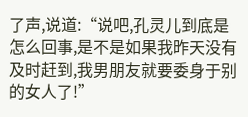了声,说道:“说吧,孔灵儿到底是怎么回事,是不是如果我昨天没有及时赶到,我男朋友就要委身于别的女人了!”